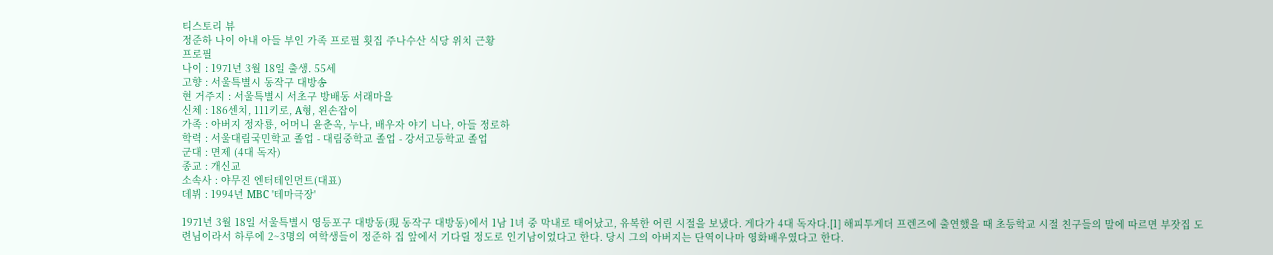티스토리 뷰
정준하 나이 아내 아들 부인 가족 프로필 횟집 주나수산 식당 위치 근황
프로필
나이 : 1971년 3월 18일 출생. 55세
고향 : 서울특별시 동작구 대방송
현 거주지 : 서울특별시 서초구 방배동 서래마을
신체 : 186센치, 111키로, A형, 왼손잡이
가족 : 아버지 정자룡, 어머니 윤춘옥, 누나, 배우자 야기 니나, 아들 정로하
학력 : 서울대림국민학교 졸업 - 대림중학교 졸업 - 강서고등학교 졸업
군대 : 면제 (4대 독자)
종교 : 개신교
소속사 : 야무진 엔터테인먼트(대표)
데뷔 : 1994년 MBC '테마극장'

1971년 3월 18일 서울특별시 영등포구 대방동(現 동작구 대방동)에서 1남 1녀 중 막내로 태어났고, 유복한 어린 시절을 보냈다. 게다가 4대 독자다.[1] 해피투게더 프렌즈에 출연했을 때 초등학교 시절 친구들의 말에 따르면 부잣집 도련님이라서 하루에 2~3명의 여학생들이 정준하 집 앞에서 기다릴 정도로 인기남이었다고 한다. 당시 그의 아버지는 단역이나마 영화배우였다고 한다.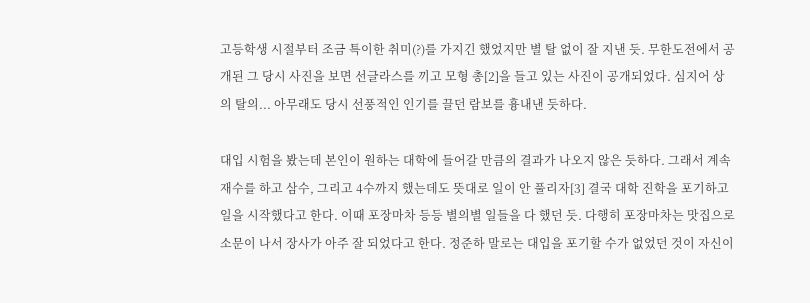고등학생 시절부터 조금 특이한 취미(?)를 가지긴 했었지만 별 탈 없이 잘 지낸 듯. 무한도전에서 공개된 그 당시 사진을 보면 선글라스를 끼고 모형 총[2]을 들고 있는 사진이 공개되었다. 심지어 상의 탈의... 아무래도 당시 선풍적인 인기를 끌던 람보를 흉내낸 듯하다.

대입 시험을 봤는데 본인이 원하는 대학에 들어갈 만큼의 결과가 나오지 않은 듯하다. 그래서 계속 재수를 하고 삼수, 그리고 4수까지 했는데도 뜻대로 일이 안 풀리자[3] 결국 대학 진학을 포기하고 일을 시작했다고 한다. 이때 포장마차 등등 별의별 일들을 다 했던 듯. 다행히 포장마차는 맛집으로 소문이 나서 장사가 아주 잘 되었다고 한다. 정준하 말로는 대입을 포기할 수가 없었던 것이 자신이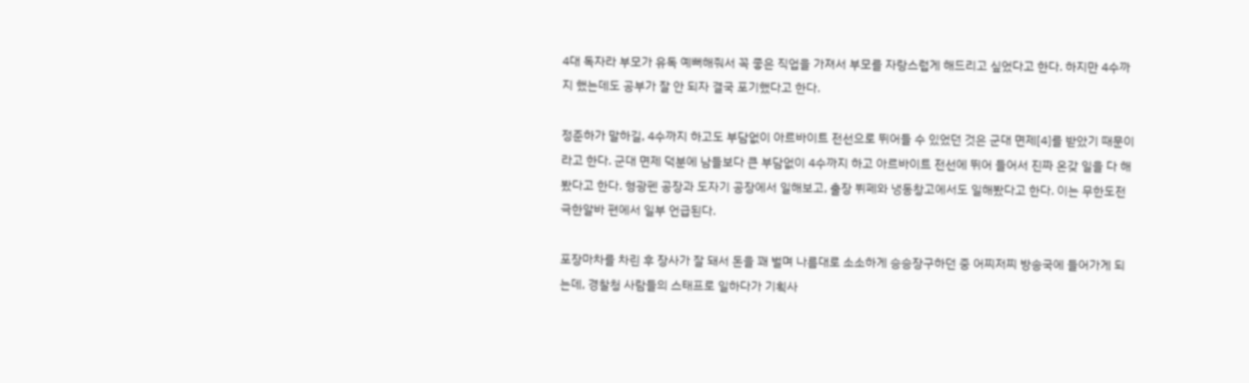4대 독자라 부모가 유독 예뻐해줘서 꼭 좋은 직업을 가져서 부모를 자랑스럽게 해드리고 싶었다고 한다. 하지만 4수까지 했는데도 공부가 잘 안 되자 결국 포기했다고 한다.

정준하가 말하길, 4수까지 하고도 부담없이 아르바이트 전선으로 뛰어들 수 있었던 것은 군대 면제[4]를 받았기 때문이라고 한다. 군대 면제 덕분에 남들보다 큰 부담없이 4수까지 하고 아르바이트 전선에 뛰어 들어서 진짜 온갖 일을 다 해봤다고 한다. 형광펜 공장과 도자기 공장에서 일해보고, 출장 뷔페와 냉동창고에서도 일해봤다고 한다. 이는 무한도전 극한알바 편에서 일부 언급된다.

포장마차를 차린 후 장사가 잘 돼서 돈을 꽤 벌며 나름대로 소소하게 승승장구하던 중 어찌저찌 방송국에 들어가게 되는데, 경찰청 사람들의 스태프로 일하다가 기획사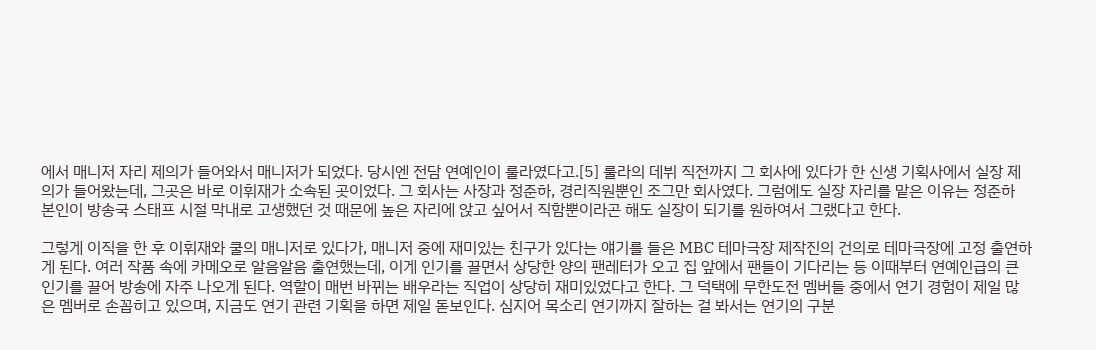에서 매니저 자리 제의가 들어와서 매니저가 되었다. 당시엔 전담 연예인이 룰라였다고.[5] 룰라의 데뷔 직전까지 그 회사에 있다가 한 신생 기획사에서 실장 제의가 들어왔는데, 그곳은 바로 이휘재가 소속된 곳이었다. 그 회사는 사장과 정준하, 경리직원뿐인 조그만 회사였다. 그럼에도 실장 자리를 맡은 이유는 정준하 본인이 방송국 스태프 시절 막내로 고생했던 것 때문에 높은 자리에 앉고 싶어서 직함뿐이라곤 해도 실장이 되기를 원하여서 그랬다고 한다.

그렇게 이직을 한 후 이휘재와 쿨의 매니저로 있다가, 매니저 중에 재미있는 친구가 있다는 얘기를 들은 MBC 테마극장 제작진의 건의로 테마극장에 고정 출연하게 된다. 여러 작품 속에 카메오로 알음알음 출연했는데, 이게 인기를 끌면서 상당한 양의 팬레터가 오고 집 앞에서 팬들이 기다리는 등 이때부터 연예인급의 큰 인기를 끌어 방송에 자주 나오게 된다. 역할이 매번 바뀌는 배우라는 직업이 상당히 재미있었다고 한다. 그 덕택에 무한도전 멤버들 중에서 연기 경험이 제일 많은 멤버로 손꼽히고 있으며, 지금도 연기 관련 기획을 하면 제일 돋보인다. 심지어 목소리 연기까지 잘하는 걸 봐서는 연기의 구분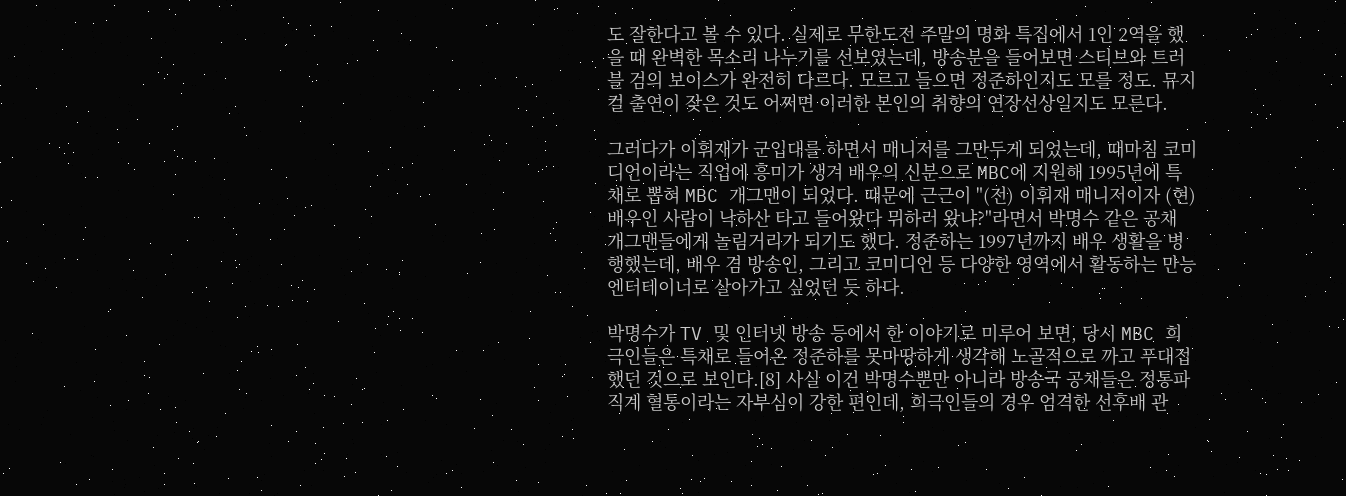도 잘한다고 볼 수 있다. 실제로 무한도전 주말의 명화 특집에서 1인 2역을 했을 때 완벽한 목소리 나누기를 선보였는데, 방송분을 들어보면 스티브와 트러블 검의 보이스가 완전히 다르다. 모르고 들으면 정준하인지도 모를 정도. 뮤지컬 출연이 잦은 것도 어쩌면 이러한 본인의 취향의 연장선상일지도 모른다.

그러다가 이휘재가 군입대를 하면서 매니저를 그만두게 되었는데, 때마침 코미디언이라는 직업에 흥미가 생겨 배우의 신분으로 MBC에 지원해 1995년에 특채로 뽑혀 MBC 개그맨이 되었다. 때문에 근근이 "(전) 이휘재 매니저이자 (현) 배우인 사람이 낙하산 타고 들어왔다 뮈하러 왔냐?"라면서 박명수 같은 공채 개그맨들에게 놀림거리가 되기도 했다. 정준하는 1997년까지 배우 생활을 병행했는데, 배우 겸 방송인, 그리고 코미디언 등 다양한 영역에서 활동하는 만능 엔터테이너로 살아가고 싶었던 듯 하다.

박명수가 TV 및 인터넷 방송 등에서 한 이야기로 미루어 보면, 당시 MBC 희극인들은 특채로 들어온 정준하를 못마땅하게 생각해 노골적으로 까고 푸대접했던 것으로 보인다.[8] 사실 이건 박명수뿐만 아니라 방송국 공채들은 정통파 직계 혈통이라는 자부심이 강한 편인데, 희극인들의 경우 엄격한 선후배 관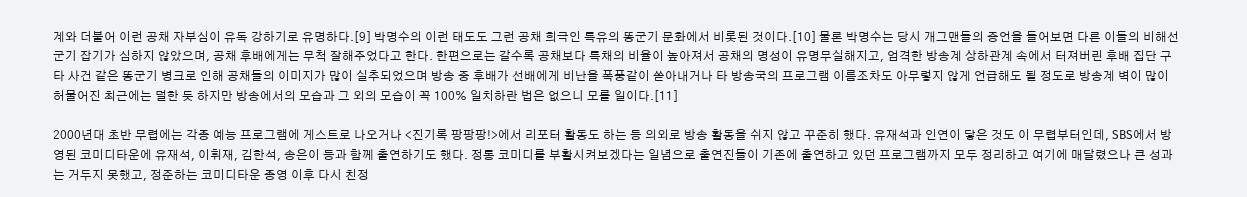계와 더불어 이런 공채 자부심이 유독 강하기로 유명하다.[9] 박명수의 이런 태도도 그런 공채 희극인 특유의 똥군기 문화에서 비롯된 것이다.[10] 물론 박명수는 당시 개그맨들의 증언을 들어보면 다른 이들의 비해선 군기 잡기가 심하지 않았으며, 공채 후배에게는 무척 잘해주었다고 한다. 한편으로는 갈수록 공채보다 특채의 비율이 높아져서 공채의 명성이 유명무실해지고, 엄격한 방송계 상하관계 속에서 터져버린 후배 집단 구타 사건 같은 똥군기 병크로 인해 공채들의 이미지가 많이 실추되었으며 방송 중 후배가 선배에게 비난을 폭풍같이 쏟아내거나 타 방송국의 프로그램 이름조차도 아무렇지 않게 언급해도 될 정도로 방송계 벽이 많이 허물어진 최근에는 덜한 듯 하지만 방송에서의 모습과 그 외의 모습이 꼭 100% 일치하란 법은 없으니 모를 일이다.[11]

2000년대 초반 무렵에는 각종 예능 프로그램에 게스트로 나오거나 <진기록 팡팡팡!>에서 리포터 활동도 하는 등 의외로 방송 활동을 쉬지 않고 꾸준히 했다. 유재석과 인연이 닿은 것도 이 무렵부터인데, SBS에서 방영된 코미디타운에 유재석, 이휘재, 김한석, 송은이 등과 함께 출연하기도 했다. 정통 코미디를 부활시켜보겠다는 일념으로 출연진들이 기존에 출연하고 있던 프로그램까지 모두 정리하고 여기에 매달렸으나 큰 성과는 거두지 못했고, 정준하는 코미디타운 종영 이후 다시 친정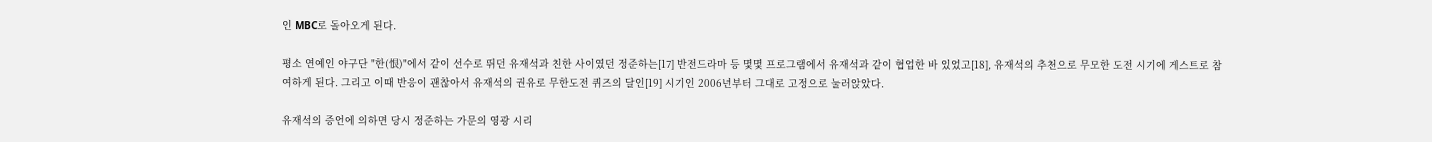인 MBC로 돌아오게 된다.

평소 연예인 야구단 "한(恨)"에서 같이 선수로 뛰던 유재석과 친한 사이였던 정준하는[17] 반전드라마 등 몇몇 프로그램에서 유재석과 같이 협업한 바 있었고[18], 유재석의 추천으로 무모한 도전 시기에 게스트로 참여하게 된다. 그리고 이때 반응이 괜찮아서 유재석의 권유로 무한도전 퀴즈의 달인[19] 시기인 2006년부터 그대로 고정으로 눌러앉았다.

유재석의 증언에 의하면 당시 정준하는 가문의 영광 시리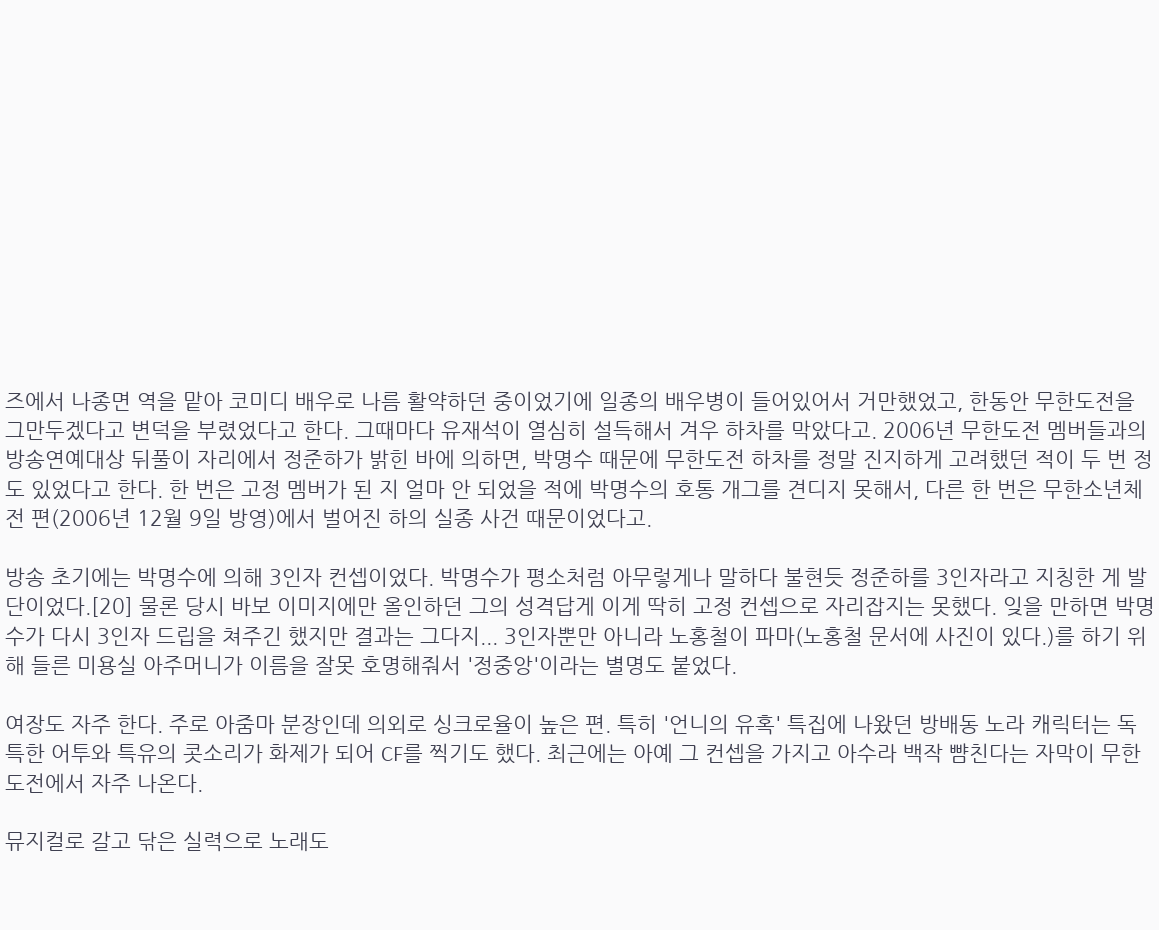즈에서 나종면 역을 맡아 코미디 배우로 나름 활약하던 중이었기에 일종의 배우병이 들어있어서 거만했었고, 한동안 무한도전을 그만두겠다고 변덕을 부렸었다고 한다. 그때마다 유재석이 열심히 설득해서 겨우 하차를 막았다고. 2006년 무한도전 멤버들과의 방송연예대상 뒤풀이 자리에서 정준하가 밝힌 바에 의하면, 박명수 때문에 무한도전 하차를 정말 진지하게 고려했던 적이 두 번 정도 있었다고 한다. 한 번은 고정 멤버가 된 지 얼마 안 되었을 적에 박명수의 호통 개그를 견디지 못해서, 다른 한 번은 무한소년체전 편(2006년 12월 9일 방영)에서 벌어진 하의 실종 사건 때문이었다고.

방송 초기에는 박명수에 의해 3인자 컨셉이었다. 박명수가 평소처럼 아무렇게나 말하다 불현듯 정준하를 3인자라고 지칭한 게 발단이었다.[20] 물론 당시 바보 이미지에만 올인하던 그의 성격답게 이게 딱히 고정 컨셉으로 자리잡지는 못했다. 잊을 만하면 박명수가 다시 3인자 드립을 쳐주긴 했지만 결과는 그다지... 3인자뿐만 아니라 노홍철이 파마(노홍철 문서에 사진이 있다.)를 하기 위해 들른 미용실 아주머니가 이름을 잘못 호명해줘서 '정중앙'이라는 별명도 붙었다.

여장도 자주 한다. 주로 아줌마 분장인데 의외로 싱크로율이 높은 편. 특히 '언니의 유혹' 특집에 나왔던 방배동 노라 캐릭터는 독특한 어투와 특유의 콧소리가 화제가 되어 CF를 찍기도 했다. 최근에는 아예 그 컨셉을 가지고 아수라 백작 뺨친다는 자막이 무한도전에서 자주 나온다.

뮤지컬로 갈고 닦은 실력으로 노래도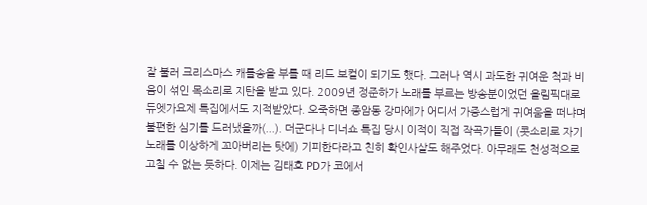잘 불러 크리스마스 캐롤송을 부를 때 리드 보컬이 되기도 했다. 그러나 역시 과도한 귀여운 척과 비음이 섞인 목소리로 지탄을 받고 있다. 2009년 정준하가 노래를 부르는 방송분이었던 올림픽대로 듀엣가요제 특집에서도 지적받았다. 오죽하면 종암동 강마에가 어디서 가증스럽게 귀여움을 떠냐며 불편한 심기를 드러냈을까(...). 더군다나 디너쇼 특집 당시 이적이 직접 작곡가들이 (콧소리로 자기 노래를 이상하게 꼬아버리는 탓에) 기피한다라고 친히 확인사살도 해주었다. 아무래도 천성적으로 고칠 수 없는 듯하다. 이제는 김태호 PD가 코에서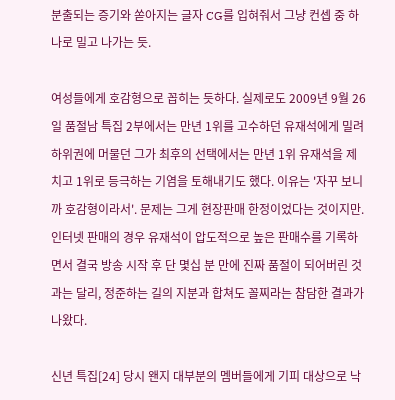분출되는 증기와 쏟아지는 글자 CG를 입혀줘서 그냥 컨셉 중 하나로 밀고 나가는 듯.

여성들에게 호감형으로 꼽히는 듯하다. 실제로도 2009년 9월 26일 품절남 특집 2부에서는 만년 1위를 고수하던 유재석에게 밀려 하위권에 머물던 그가 최후의 선택에서는 만년 1위 유재석을 제치고 1위로 등극하는 기염을 토해내기도 했다. 이유는 '자꾸 보니까 호감형이라서'. 문제는 그게 현장판매 한정이었다는 것이지만. 인터넷 판매의 경우 유재석이 압도적으로 높은 판매수를 기록하면서 결국 방송 시작 후 단 몇십 분 만에 진짜 품절이 되어버린 것과는 달리, 정준하는 길의 지분과 합쳐도 꼴찌라는 참담한 결과가 나왔다.

신년 특집[24] 당시 왠지 대부분의 멤버들에게 기피 대상으로 낙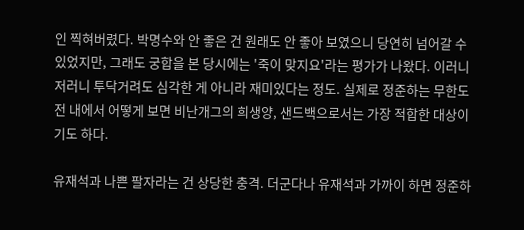인 찍혀버렸다. 박명수와 안 좋은 건 원래도 안 좋아 보였으니 당연히 넘어갈 수 있었지만, 그래도 궁합을 본 당시에는 '죽이 맞지요'라는 평가가 나왔다. 이러니저러니 투닥거려도 심각한 게 아니라 재미있다는 정도. 실제로 정준하는 무한도전 내에서 어떻게 보면 비난개그의 희생양, 샌드백으로서는 가장 적합한 대상이기도 하다.

유재석과 나쁜 팔자라는 건 상당한 충격. 더군다나 유재석과 가까이 하면 정준하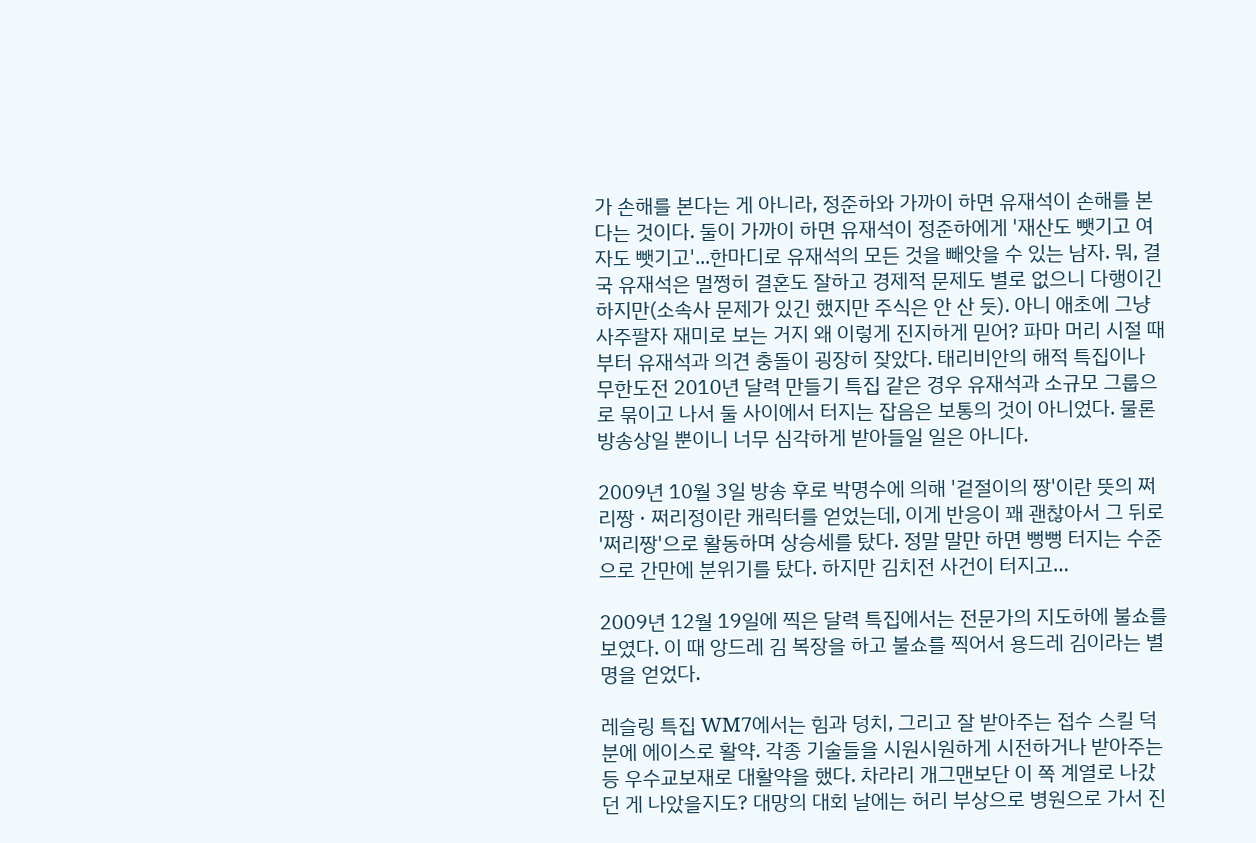가 손해를 본다는 게 아니라, 정준하와 가까이 하면 유재석이 손해를 본다는 것이다. 둘이 가까이 하면 유재석이 정준하에게 '재산도 뺏기고 여자도 뺏기고'...한마디로 유재석의 모든 것을 빼앗을 수 있는 남자. 뭐, 결국 유재석은 멀쩡히 결혼도 잘하고 경제적 문제도 별로 없으니 다행이긴 하지만(소속사 문제가 있긴 했지만 주식은 안 산 듯). 아니 애초에 그냥 사주팔자 재미로 보는 거지 왜 이렇게 진지하게 믿어? 파마 머리 시절 때부터 유재석과 의견 충돌이 굉장히 잦았다. 태리비안의 해적 특집이나 무한도전 2010년 달력 만들기 특집 같은 경우 유재석과 소규모 그룹으로 묶이고 나서 둘 사이에서 터지는 잡음은 보통의 것이 아니었다. 물론 방송상일 뿐이니 너무 심각하게 받아들일 일은 아니다.

2009년 10월 3일 방송 후로 박명수에 의해 '겉절이의 짱'이란 뜻의 쩌리짱 · 쩌리정이란 캐릭터를 얻었는데, 이게 반응이 꽤 괜찮아서 그 뒤로 '쩌리짱'으로 활동하며 상승세를 탔다. 정말 말만 하면 뻥뻥 터지는 수준으로 간만에 분위기를 탔다. 하지만 김치전 사건이 터지고…

2009년 12월 19일에 찍은 달력 특집에서는 전문가의 지도하에 불쇼를 보였다. 이 때 앙드레 김 복장을 하고 불쇼를 찍어서 용드레 김이라는 별명을 얻었다.

레슬링 특집 WM7에서는 힘과 덩치, 그리고 잘 받아주는 접수 스킬 덕분에 에이스로 활약. 각종 기술들을 시원시원하게 시전하거나 받아주는 등 우수교보재로 대활약을 했다. 차라리 개그맨보단 이 쪽 계열로 나갔던 게 나았을지도? 대망의 대회 날에는 허리 부상으로 병원으로 가서 진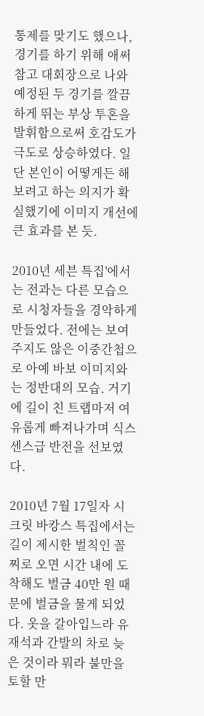통제를 맞기도 했으나, 경기를 하기 위해 애써 참고 대회장으로 나와 예정된 두 경기를 깔끔하게 뛰는 부상 투혼을 발휘함으로써 호감도가 극도로 상승하였다. 일단 본인이 어떻게든 해보려고 하는 의지가 확실했기에 이미지 개선에 큰 효과를 본 듯.

2010년 세븐 특집'에서는 전과는 다른 모습으로 시청자들을 경악하게 만들었다. 전에는 보여주지도 않은 이중간첩으로 아예 바보 이미지와는 정반대의 모습. 거기에 길이 친 트랩마저 여유롭게 빠져나가며 식스센스급 반전을 선보였다.

2010년 7월 17일자 시크릿 바캉스 특집에서는 길이 제시한 벌칙인 꼴찌로 오면 시간 내에 도착해도 벌금 40만 원 때문에 벌금을 물게 되었다. 옷을 갈아입느라 유재석과 간발의 차로 늦은 것이라 뭐라 불만을 토할 만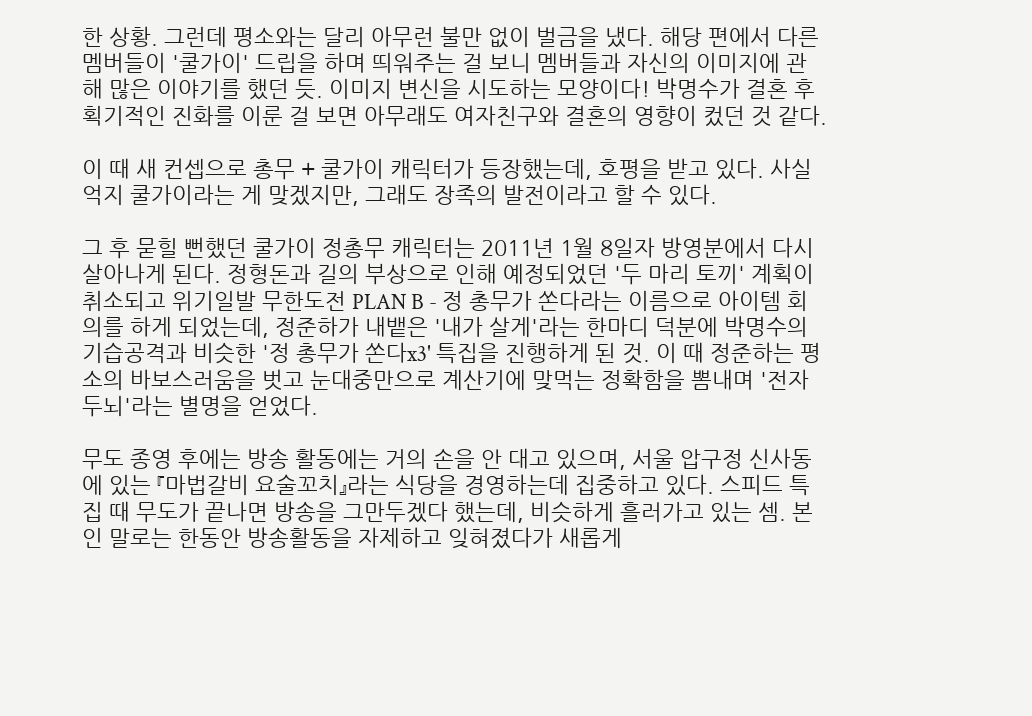한 상황. 그런데 평소와는 달리 아무런 불만 없이 벌금을 냈다. 해당 편에서 다른 멤버들이 '쿨가이' 드립을 하며 띄워주는 걸 보니 멤버들과 자신의 이미지에 관해 많은 이야기를 했던 듯. 이미지 변신을 시도하는 모양이다! 박명수가 결혼 후 획기적인 진화를 이룬 걸 보면 아무래도 여자친구와 결혼의 영향이 컸던 것 같다.

이 때 새 컨셉으로 총무 + 쿨가이 캐릭터가 등장했는데, 호평을 받고 있다. 사실 억지 쿨가이라는 게 맞겠지만, 그래도 장족의 발전이라고 할 수 있다.

그 후 묻힐 뻔했던 쿨가이 정총무 캐릭터는 2011년 1월 8일자 방영분에서 다시 살아나게 된다. 정형돈과 길의 부상으로 인해 예정되었던 '두 마리 토끼' 계획이 취소되고 위기일발 무한도전 PLAN B - 정 총무가 쏜다라는 이름으로 아이템 회의를 하게 되었는데, 정준하가 내뱉은 '내가 살게'라는 한마디 덕분에 박명수의 기습공격과 비슷한 '정 총무가 쏜다x3' 특집을 진행하게 된 것. 이 때 정준하는 평소의 바보스러움을 벗고 눈대중만으로 계산기에 맞먹는 정확함을 뽐내며 '전자두뇌'라는 별명을 얻었다.

무도 종영 후에는 방송 활동에는 거의 손을 안 대고 있으며, 서울 압구정 신사동에 있는 『마법갈비 요술꼬치』라는 식당을 경영하는데 집중하고 있다. 스피드 특집 때 무도가 끝나면 방송을 그만두겠다 했는데, 비슷하게 흘러가고 있는 셈. 본인 말로는 한동안 방송활동을 자제하고 잊혀졌다가 새롭게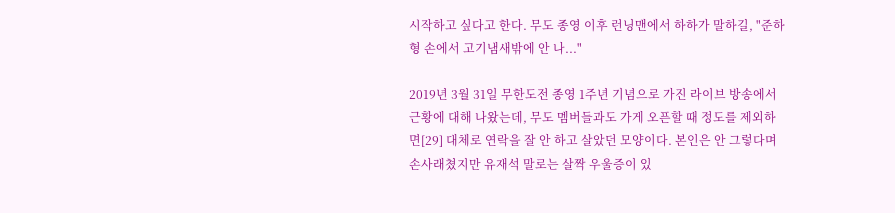시작하고 싶다고 한다. 무도 종영 이후 런닝맨에서 하하가 말하길, "준하 형 손에서 고기냄새밖에 안 나..."

2019년 3월 31일 무한도전 종영 1주년 기념으로 가진 라이브 방송에서 근황에 대해 나왔는데, 무도 멤버들과도 가게 오픈할 때 정도를 제외하면[29] 대체로 연락을 잘 안 하고 살았던 모양이다. 본인은 안 그렇다며 손사래쳤지만 유재석 말로는 살짝 우울증이 있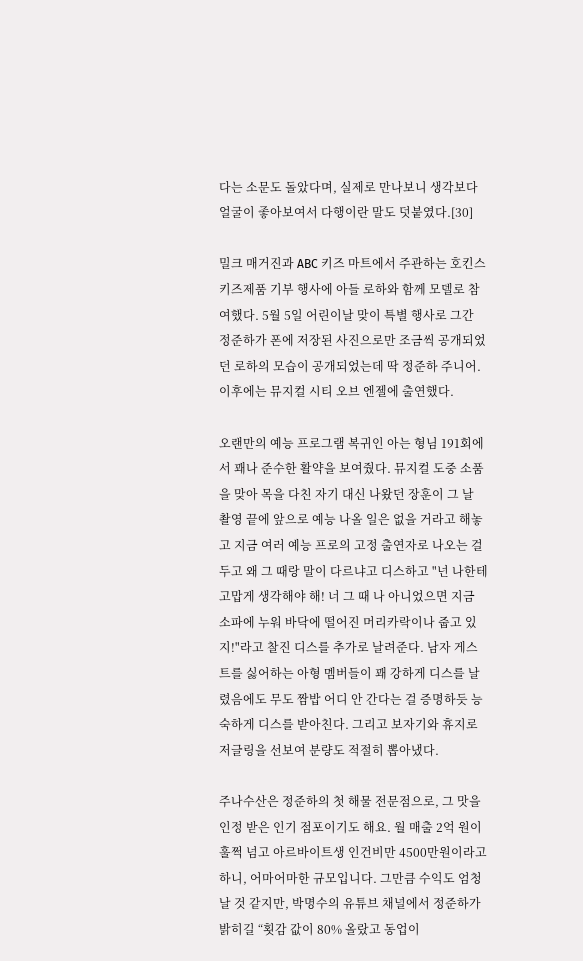다는 소문도 돌았다며, 실제로 만나보니 생각보다 얼굴이 좋아보여서 다행이란 말도 덧붙였다.[30]

밀크 매거진과 ABC 키즈 마트에서 주관하는 호킨스 키즈제품 기부 행사에 아들 로하와 함께 모델로 참여했다. 5월 5일 어린이날 맞이 특별 행사로 그간 정준하가 폰에 저장된 사진으로만 조금씩 공개되었던 로하의 모습이 공개되었는데 딱 정준하 주니어. 이후에는 뮤지컬 시티 오브 엔젤에 출연했다.

오랜만의 예능 프로그램 복귀인 아는 형님 191회에서 꽤나 준수한 활약을 보여줬다. 뮤지컬 도중 소품을 맞아 목을 다친 자기 대신 나왔던 장훈이 그 날 촬영 끝에 앞으로 예능 나올 일은 없을 거라고 해놓고 지금 여러 예능 프로의 고정 출연자로 나오는 걸 두고 왜 그 때랑 말이 다르냐고 디스하고 "넌 나한테 고맙게 생각해야 해! 너 그 때 나 아니었으면 지금 소파에 누워 바닥에 떨어진 머리카락이나 줍고 있지!"라고 찰진 디스를 추가로 날려준다. 남자 게스트를 싫어하는 아형 멤버들이 꽤 강하게 디스를 날렸음에도 무도 짬밥 어디 안 간다는 걸 증명하듯 능숙하게 디스를 받아친다. 그리고 보자기와 휴지로 저글링을 선보여 분량도 적절히 뽑아냈다.

주나수산은 정준하의 첫 해물 전문점으로, 그 맛을 인정 받은 인기 점포이기도 해요. 월 매출 2억 원이 훌쩍 넘고 아르바이트생 인건비만 4500만원이라고 하니, 어마어마한 규모입니다. 그만큼 수익도 엄청 날 것 같지만, 박명수의 유튜브 채널에서 정준하가 밝히길 “횟감 값이 80% 올랐고 동업이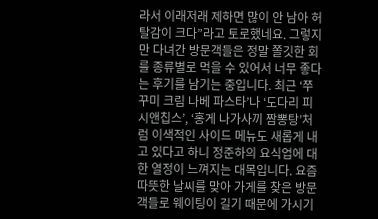라서 이래저래 제하면 많이 안 남아 허탈감이 크다”라고 토로했네요. 그렇지만 다녀간 방문객들은 정말 쫄깃한 회를 종류별로 먹을 수 있어서 너무 좋다는 후기를 남기는 중입니다. 최근 ‘쭈꾸미 크림 나베 파스타’나 ‘도다리 피시앤칩스’, ‘홍게 나가사끼 짬뽕탕’처럼 이색적인 사이드 메뉴도 새롭게 내고 있다고 하니 정준하의 요식업에 대한 열정이 느껴지는 대목입니다. 요즘 따뜻한 날씨를 맞아 가게를 찾은 방문객들로 웨이팅이 길기 때문에 가시기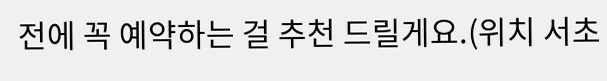전에 꼭 예약하는 걸 추천 드릴게요.(위치 서초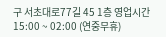구 서초대로77길 45 1층 영업시간 15:00 ~ 02:00 (연중무휴)